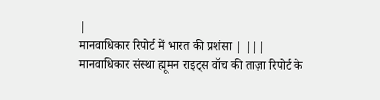|
मानवाधिकार रिपोर्ट में भारत की प्रशंसा | |||
मानवाधिकार संस्था ह्मूमन राइट्स वॉच की ताज़ा रिपोर्ट के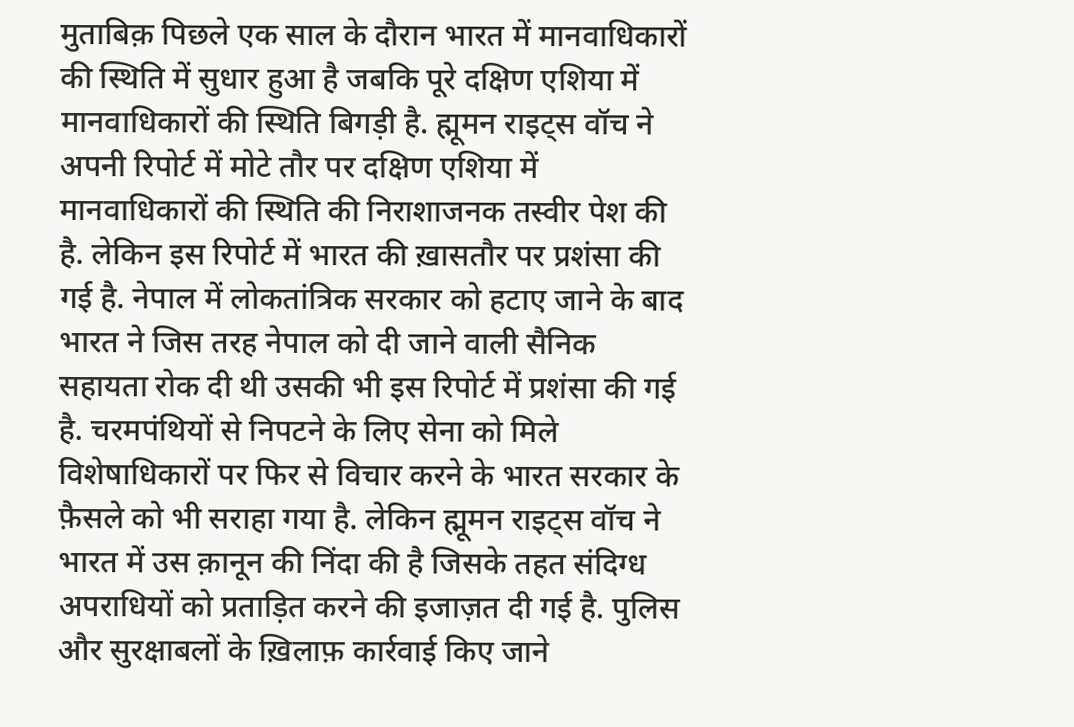मुताबिक़ पिछले एक साल के दौरान भारत में मानवाधिकारों की स्थिति में सुधार हुआ है जबकि पूरे दक्षिण एशिया में मानवाधिकारों की स्थिति बिगड़ी है. ह्मूमन राइट्स वॉच ने अपनी रिपोर्ट में मोटे तौर पर दक्षिण एशिया में मानवाधिकारों की स्थिति की निराशाजनक तस्वीर पेश की है. लेकिन इस रिपोर्ट में भारत की ख़ासतौर पर प्रशंसा की गई है. नेपाल में लोकतांत्रिक सरकार को हटाए जाने के बाद भारत ने जिस तरह नेपाल को दी जाने वाली सैनिक सहायता रोक दी थी उसकी भी इस रिपोर्ट में प्रशंसा की गई है. चरमपंथियों से निपटने के लिए सेना को मिले विशेषाधिकारों पर फिर से विचार करने के भारत सरकार के फ़ैसले को भी सराहा गया है. लेकिन ह्मूमन राइट्स वॉच ने भारत में उस क़ानून की निंदा की है जिसके तहत संदिग्ध अपराधियों को प्रताड़ित करने की इजाज़त दी गई है. पुलिस और सुरक्षाबलों के ख़िलाफ़ कार्रवाई किए जाने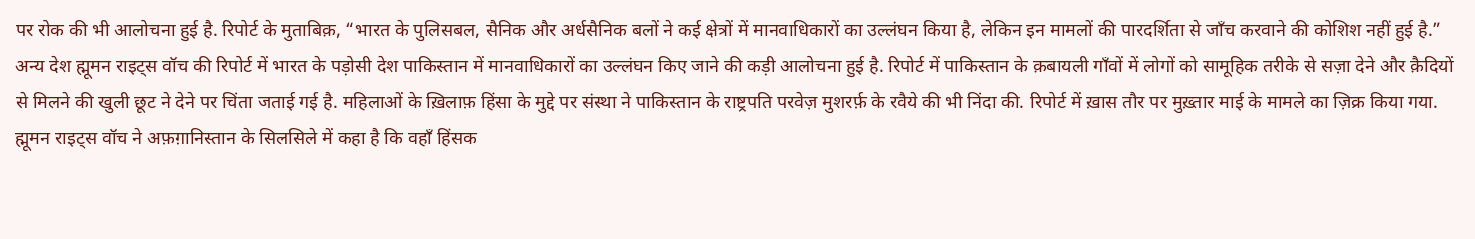पर रोक की भी आलोचना हुई है. रिपोर्ट के मुताबिक़, “भारत के पुलिसबल, सैनिक और अर्धसैनिक बलों ने कई क्षेत्रों में मानवाधिकारों का उल्लंघन किया है, लेकिन इन मामलों की पारदर्शिता से जाँच करवाने की कोशिश नहीं हुई है.” अन्य देश ह्मूमन राइट्स वॉच की रिपोर्ट में भारत के पड़ोसी देश पाकिस्तान में मानवाधिकारों का उल्लंघन किए जाने की कड़ी आलोचना हुई है. रिपोर्ट में पाकिस्तान के क़बायली गाँवों में लोगों को सामूहिक तरीके से सज़ा देने और क़ैदियों से मिलने की खुली छूट ने देने पर चिंता जताई गई है. महिलाओं के ख़िलाफ़ हिंसा के मुद्दे पर संस्था ने पाकिस्तान के राष्ट्रपति परवेज़ मुशरर्फ़ के रवैये की भी निंदा की. रिपोर्ट में ख़ास तौर पर मुख़्तार माई के मामले का ज़िक्र किया गया. ह्मूमन राइट्स वॉच ने अफ़ग़ानिस्तान के सिलसिले में कहा है कि वहाँ हिंसक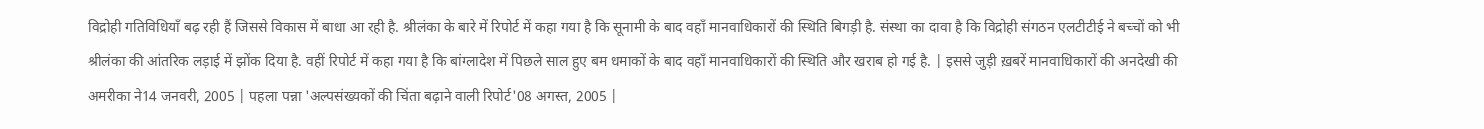विद्रोही गतिविधियाँ बढ़ रही हैं जिससे विकास में बाधा आ रही है. श्रीलंका के बारे में रिपोर्ट में कहा गया है कि सूनामी के बाद वहाँ मानवाधिकारों की स्थिति बिगड़ी है. संस्था का दावा है कि विद्रोही संगठन एलटीटीई ने बच्चों को भी श्रीलंका की आंतरिक लड़ाई में झोंक दिया है. वहीं रिपोर्ट में कहा गया है कि बांग्लादेश में पिछले साल हुए बम धमाकों के बाद वहाँ मानवाधिकारों की स्थिति और खराब हो गई है. | इससे जुड़ी ख़बरें मानवाधिकारों की अनदेखी की अमरीका ने14 जनवरी, 2005 | पहला पन्ना 'अल्पसंख्यकों की चिंता बढ़ाने वाली रिपोर्ट'08 अगस्त, 2005 |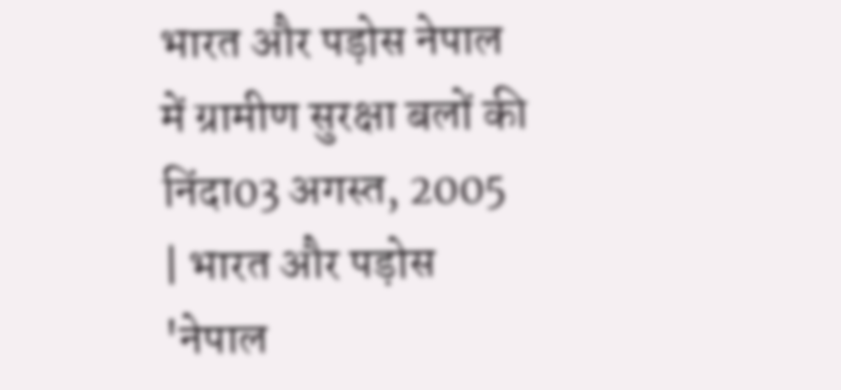भारत और पड़ोस नेपाल में ग्रामीण सुरक्षा बलों की निंदा03 अगस्त, 2005 | भारत और पड़ोस 'नेपाल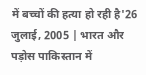में बच्चों की हत्या हो रही है'26 जुलाई, 2005 | भारत और पड़ोस पाकिस्तान में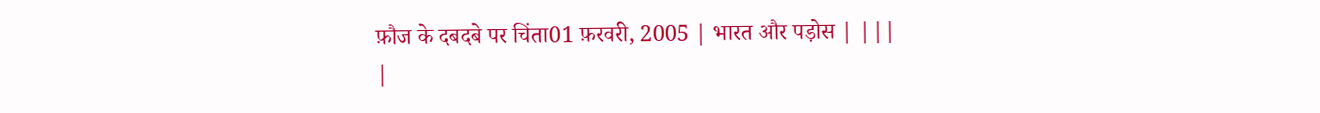फ़ौज के दबदबे पर चिंता01 फ़रवरी, 2005 | भारत और पड़ोस | |||
|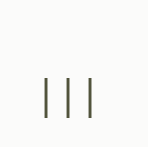|||